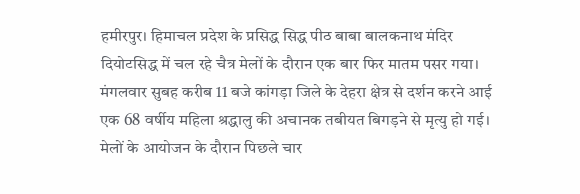हमीरपुर। हिमाचल प्रदेश के प्रसिद्ध सिद्ध पीठ बाबा बालकनाथ मंदिर दियोटसिद्ध में चल रहे चैत्र मेलों के दौरान एक बार फिर मातम पसर गया। मंगलवार सुबह करीब 11 बजे कांगड़ा जिले के देहरा क्षेत्र से दर्शन करने आई एक 68 वर्षीय महिला श्रद्धालु की अचानक तबीयत बिगड़ने से मृत्यु हो गई। मेलों के आयोजन के दौरान पिछले चार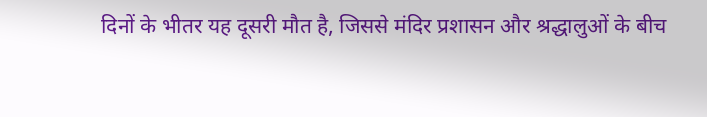दिनों के भीतर यह दूसरी मौत है, जिससे मंदिर प्रशासन और श्रद्धालुओं के बीच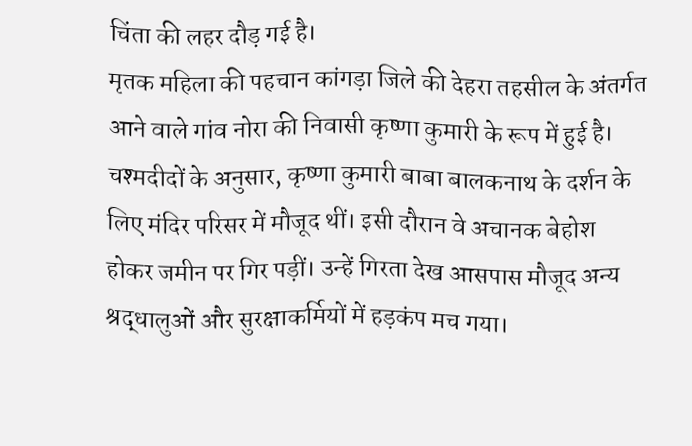चिंता की लहर दौड़ गई है।
मृतक महिला की पहचान कांगड़ा जिले की देहरा तहसील के अंतर्गत आने वाले गांव नोरा की निवासी कृष्णा कुमारी के रूप में हुई है। चश्मदीदों के अनुसार, कृष्णा कुमारी बाबा बालकनाथ के दर्शन के लिए मंदिर परिसर में मौजूद थीं। इसी दौरान वे अचानक बेहोश होकर जमीन पर गिर पड़ीं। उन्हें गिरता देख आसपास मौजूद अन्य श्रद्धालुओं और सुरक्षाकर्मियों में हड़कंप मच गया।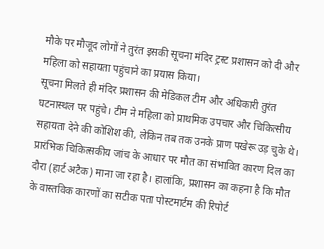मौके पर मौजूद लोगों ने तुरंत इसकी सूचना मंदिर ट्रस्ट प्रशासन को दी और महिला को सहायता पहुंचाने का प्रयास किया।
सूचना मिलते ही मंदिर प्रशासन की मेडिकल टीम और अधिकारी तुरंत घटनास्थल पर पहुंचे। टीम ने महिला को प्राथमिक उपचार और चिकित्सीय सहायता देने की कोशिश की, लेकिन तब तक उनके प्राण पखेरू उड़ चुके थे। प्रारंभिक चिकित्सकीय जांच के आधार पर मौत का संभावित कारण दिल का दौरा (हार्ट अटैक) माना जा रहा है। हालांकि, प्रशासन का कहना है कि मौत के वास्तविक कारणों का सटीक पता पोस्टमार्टम की रिपोर्ट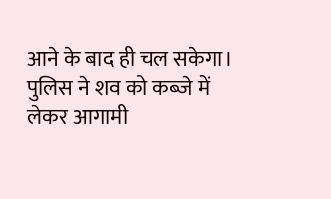आने के बाद ही चल सकेगा। पुलिस ने शव को कब्जे में लेकर आगामी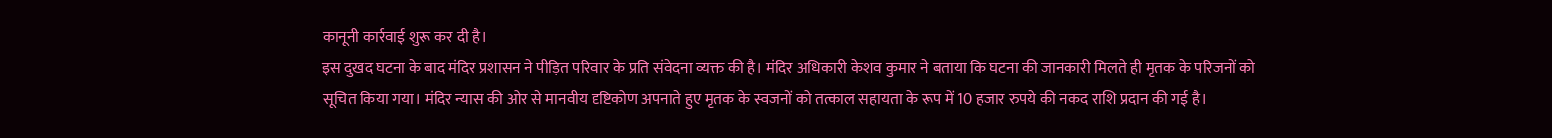कानूनी कार्रवाई शुरू कर दी है।
इस दुखद घटना के बाद मंदिर प्रशासन ने पीड़ित परिवार के प्रति संवेदना व्यक्त की है। मंदिर अधिकारी केशव कुमार ने बताया कि घटना की जानकारी मिलते ही मृतक के परिजनों को सूचित किया गया। मंदिर न्यास की ओर से मानवीय दृष्टिकोण अपनाते हुए मृतक के स्वजनों को तत्काल सहायता के रूप में 10 हजार रुपये की नकद राशि प्रदान की गई है।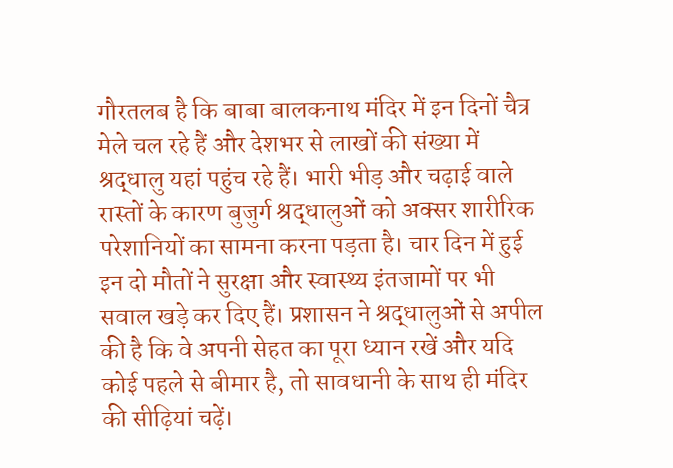गौरतलब है कि बाबा बालकनाथ मंदिर में इन दिनों चैत्र मेले चल रहे हैं और देशभर से लाखों की संख्या में श्रद्धालु यहां पहुंच रहे हैं। भारी भीड़ और चढ़ाई वाले रास्तों के कारण बुजुर्ग श्रद्धालुओं को अक्सर शारीरिक परेशानियों का सामना करना पड़ता है। चार दिन में हुई इन दो मौतों ने सुरक्षा और स्वास्थ्य इंतजामों पर भी सवाल खड़े कर दिए हैं। प्रशासन ने श्रद्धालुओं से अपील की है कि वे अपनी सेहत का पूरा ध्यान रखें और यदि कोई पहले से बीमार है, तो सावधानी के साथ ही मंदिर की सीढ़ियां चढ़ें।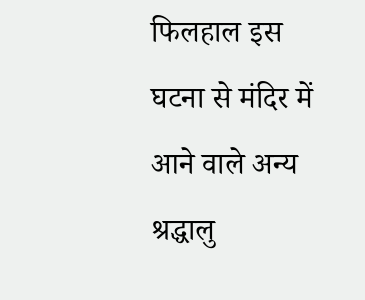फिलहाल इस घटना से मंदिर में आने वाले अन्य श्रद्धालु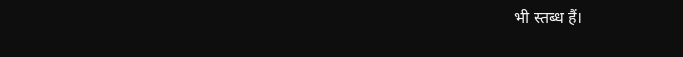भी स्तब्ध हैं।